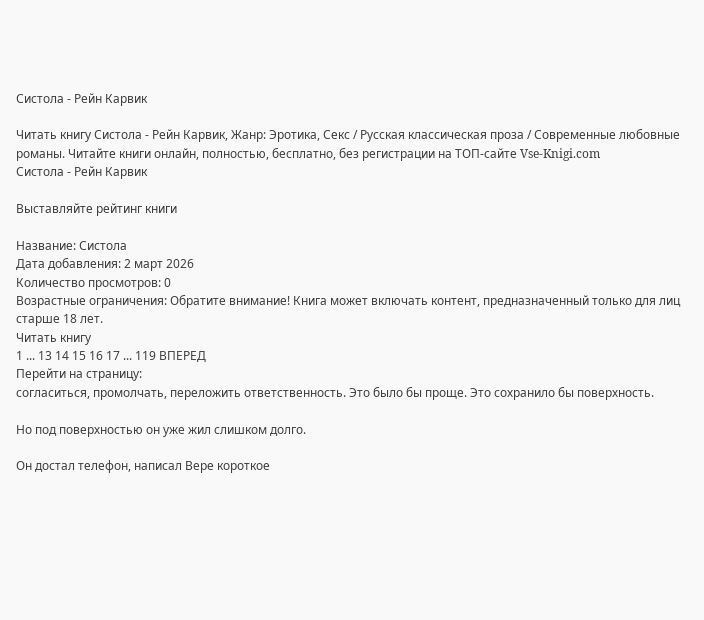Систола - Рейн Карвик

Читать книгу Систола - Рейн Карвик, Жанр: Эротика, Секс / Русская классическая проза / Современные любовные романы. Читайте книги онлайн, полностью, бесплатно, без регистрации на ТОП-сайте Vse-Knigi.com
Систола - Рейн Карвик

Выставляйте рейтинг книги

Название: Систола
Дата добавления: 2 март 2026
Количество просмотров: 0
Возрастные ограничения: Обратите внимание! Книга может включать контент, предназначенный только для лиц старше 18 лет.
Читать книгу
1 ... 13 14 15 16 17 ... 119 ВПЕРЕД
Перейти на страницу:
согласиться, промолчать, переложить ответственность. Это было бы проще. Это сохранило бы поверхность.

Но под поверхностью он уже жил слишком долго.

Он достал телефон, написал Вере короткое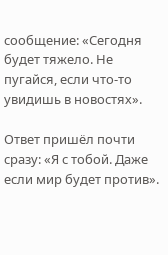сообщение: «Сегодня будет тяжело. Не пугайся, если что-то увидишь в новостях».

Ответ пришёл почти сразу: «Я с тобой. Даже если мир будет против».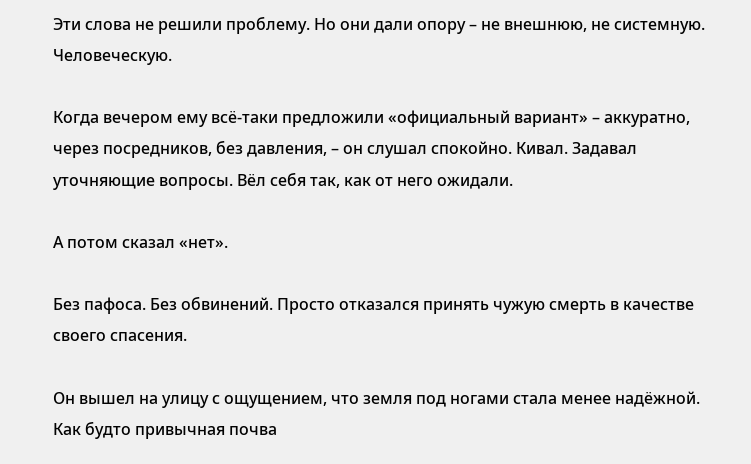Эти слова не решили проблему. Но они дали опору – не внешнюю, не системную. Человеческую.

Когда вечером ему всё-таки предложили «официальный вариант» – аккуратно, через посредников, без давления, – он слушал спокойно. Кивал. Задавал уточняющие вопросы. Вёл себя так, как от него ожидали.

А потом сказал «нет».

Без пафоса. Без обвинений. Просто отказался принять чужую смерть в качестве своего спасения.

Он вышел на улицу с ощущением, что земля под ногами стала менее надёжной. Как будто привычная почва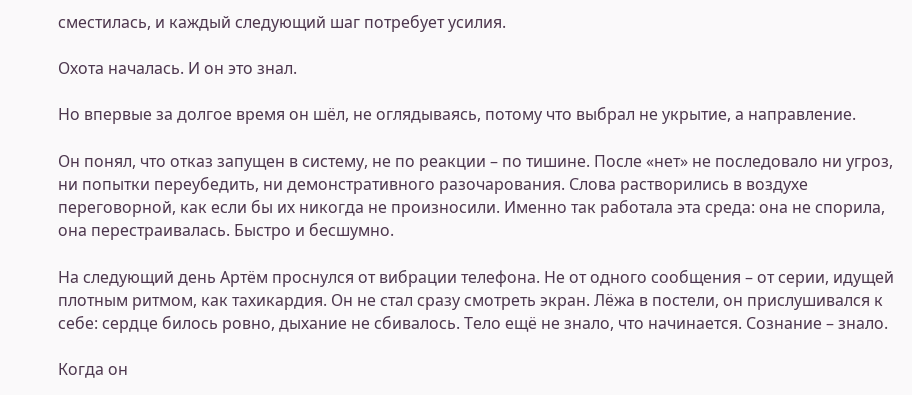сместилась, и каждый следующий шаг потребует усилия.

Охота началась. И он это знал.

Но впервые за долгое время он шёл, не оглядываясь, потому что выбрал не укрытие, а направление.

Он понял, что отказ запущен в систему, не по реакции – по тишине. После «нет» не последовало ни угроз, ни попытки переубедить, ни демонстративного разочарования. Слова растворились в воздухе переговорной, как если бы их никогда не произносили. Именно так работала эта среда: она не спорила, она перестраивалась. Быстро и бесшумно.

На следующий день Артём проснулся от вибрации телефона. Не от одного сообщения – от серии, идущей плотным ритмом, как тахикардия. Он не стал сразу смотреть экран. Лёжа в постели, он прислушивался к себе: сердце билось ровно, дыхание не сбивалось. Тело ещё не знало, что начинается. Сознание – знало.

Когда он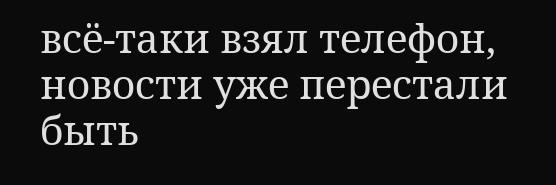всё-таки взял телефон, новости уже перестали быть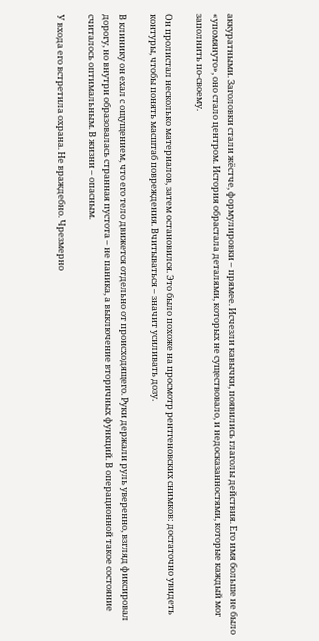аккуратными. Заголовки стали жёстче, формулировки – прямее. Исчезли кавычки, появились глаголы действия. Его имя больше не было «упомянуто», оно стало центром. История обрастала деталями, которых не существовало, и недосказанностями, которые каждый мог заполнить по-своему.

Он пролистал несколько материалов, затем остановился. Это было похоже на просмотр рентгеновских снимков: достаточно увидеть контуры, чтобы понять масштаб повреждения. Вчитываться – значит усиливать дозу.

В клинику он ехал с ощущением, что его тело движется отдельно от происходящего. Руки держали руль уверенно, взгляд фиксировал дорогу, но внутри образовалась странная пустота – не паника, а выключение вторичных функций. В операционной такое состояние считалось оптимальным. В жизни – опасным.

У входа его встретила охрана. Не враждебно. Чрезмерно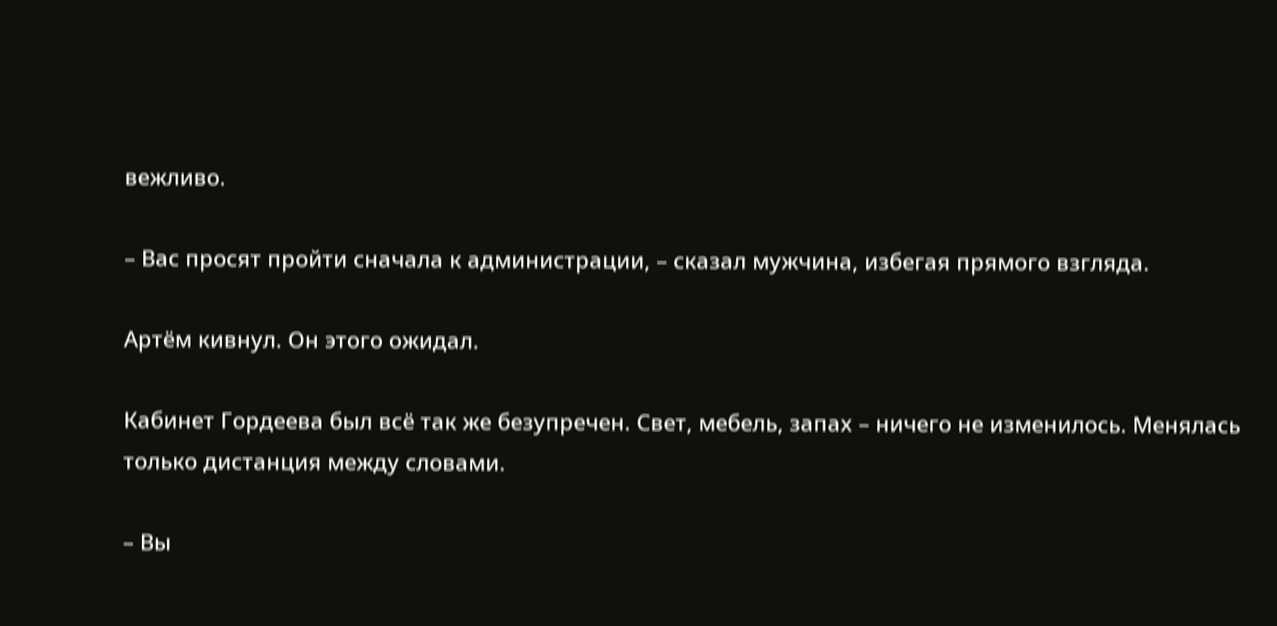вежливо.

– Вас просят пройти сначала к администрации, – сказал мужчина, избегая прямого взгляда.

Артём кивнул. Он этого ожидал.

Кабинет Гордеева был всё так же безупречен. Свет, мебель, запах – ничего не изменилось. Менялась только дистанция между словами.

– Вы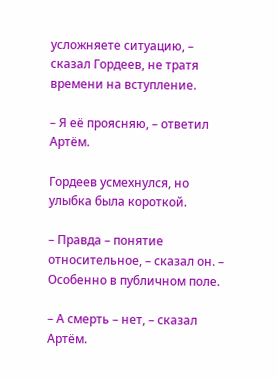усложняете ситуацию, – сказал Гордеев, не тратя времени на вступление.

– Я её проясняю, – ответил Артём.

Гордеев усмехнулся, но улыбка была короткой.

– Правда – понятие относительное, – сказал он. – Особенно в публичном поле.

– А смерть – нет, – сказал Артём.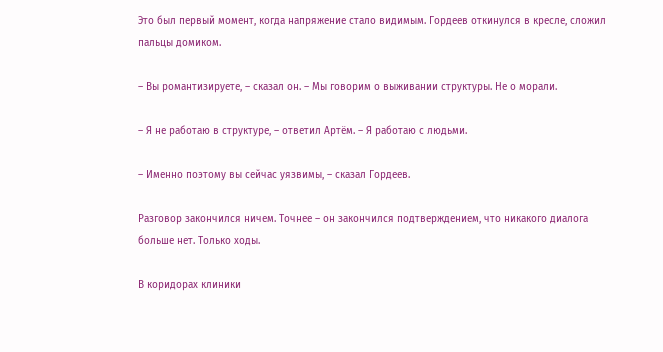Это был первый момент, когда напряжение стало видимым. Гордеев откинулся в кресле, сложил пальцы домиком.

– Вы романтизируете, – сказал он. – Мы говорим о выживании структуры. Не о морали.

– Я не работаю в структуре, – ответил Артём. – Я работаю с людьми.

– Именно поэтому вы сейчас уязвимы, – сказал Гордеев.

Разговор закончился ничем. Точнее – он закончился подтверждением, что никакого диалога больше нет. Только ходы.

В коридорах клиники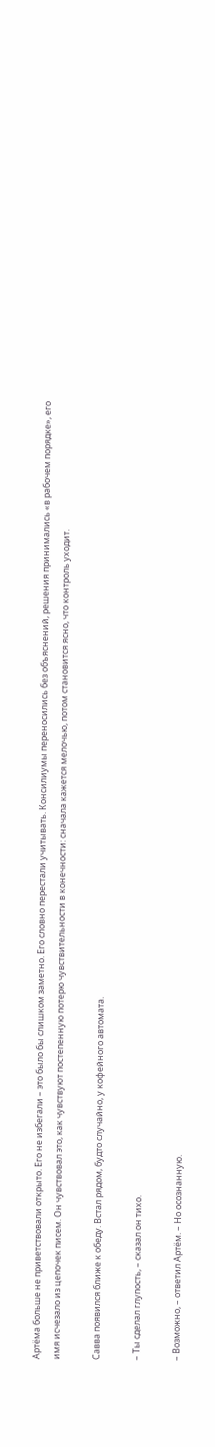Артёма больше не приветствовали открыто. Его не избегали – это было бы слишком заметно. Его словно перестали учитывать. Консилиумы переносились без объяснений, решения принимались «в рабочем порядке», его имя исчезало из цепочек писем. Он чувствовал это, как чувствуют постепенную потерю чувствительности в конечности: сначала кажется мелочью, потом становится ясно, что контроль уходит.

Савва появился ближе к обеду. Встал рядом, будто случайно, у кофейного автомата.

– Ты сделал глупость, – сказал он тихо.

– Возможно, – ответил Артём. – Но осознанную.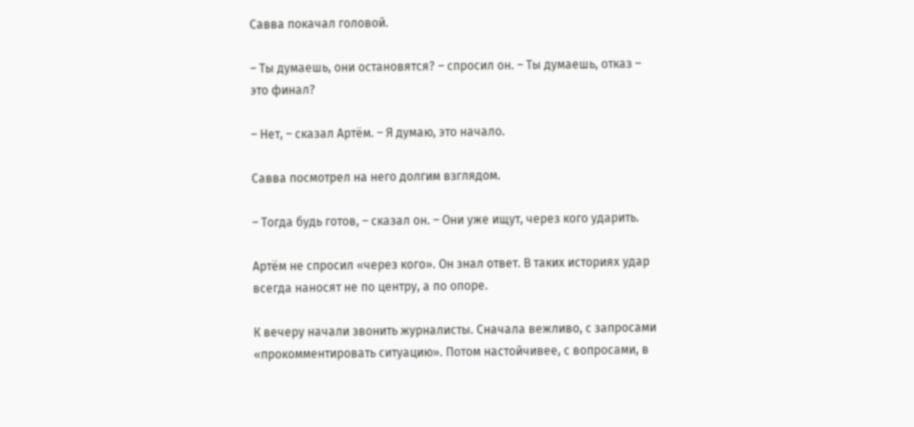Савва покачал головой.

– Ты думаешь, они остановятся? – спросил он. – Ты думаешь, отказ – это финал?

– Нет, – сказал Артём. – Я думаю, это начало.

Савва посмотрел на него долгим взглядом.

– Тогда будь готов, – сказал он. – Они уже ищут, через кого ударить.

Артём не спросил «через кого». Он знал ответ. В таких историях удар всегда наносят не по центру, а по опоре.

К вечеру начали звонить журналисты. Сначала вежливо, с запросами «прокомментировать ситуацию». Потом настойчивее, с вопросами, в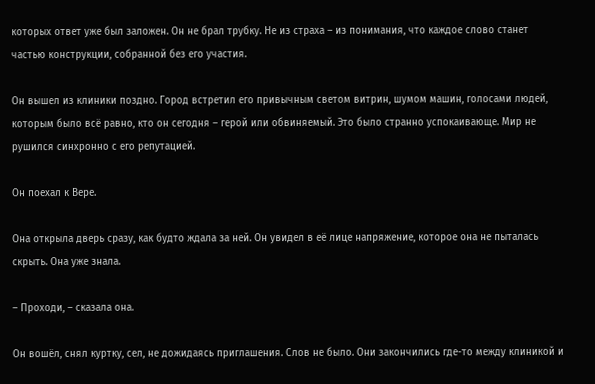которых ответ уже был заложен. Он не брал трубку. Не из страха – из понимания, что каждое слово станет частью конструкции, собранной без его участия.

Он вышел из клиники поздно. Город встретил его привычным светом витрин, шумом машин, голосами людей, которым было всё равно, кто он сегодня – герой или обвиняемый. Это было странно успокаивающе. Мир не рушился синхронно с его репутацией.

Он поехал к Вере.

Она открыла дверь сразу, как будто ждала за ней. Он увидел в её лице напряжение, которое она не пыталась скрыть. Она уже знала.

– Проходи, – сказала она.

Он вошёл, снял куртку, сел, не дожидаясь приглашения. Слов не было. Они закончились где-то между клиникой и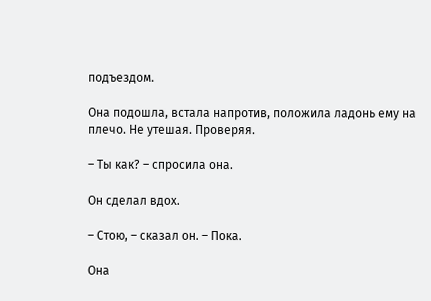подъездом.

Она подошла, встала напротив, положила ладонь ему на плечо. Не утешая. Проверяя.

– Ты как? – спросила она.

Он сделал вдох.

– Стою, – сказал он. – Пока.

Она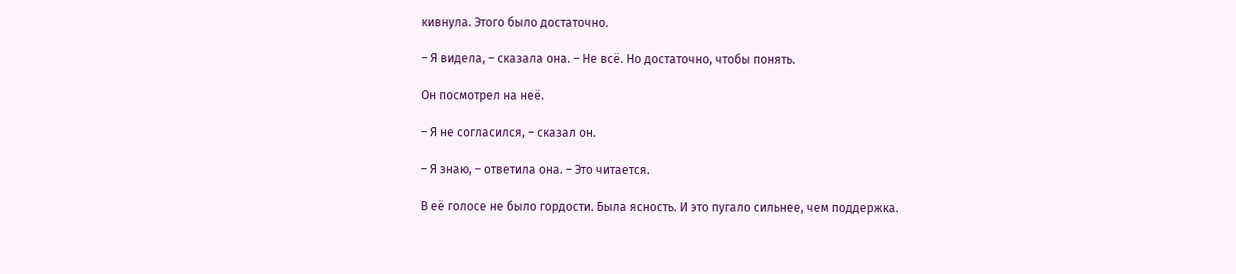кивнула. Этого было достаточно.

– Я видела, – сказала она. – Не всё. Но достаточно, чтобы понять.

Он посмотрел на неё.

– Я не согласился, – сказал он.

– Я знаю, – ответила она. – Это читается.

В её голосе не было гордости. Была ясность. И это пугало сильнее, чем поддержка.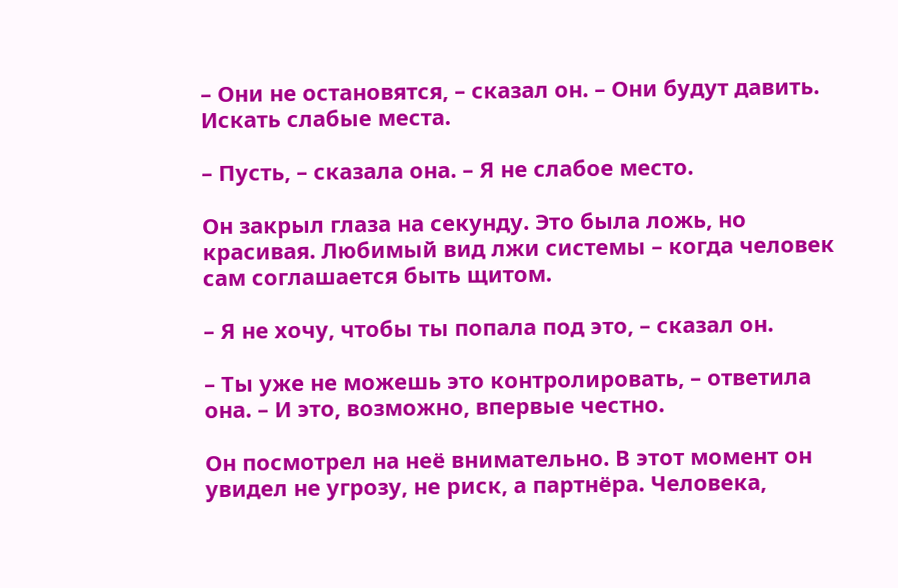– Они не остановятся, – сказал он. – Они будут давить. Искать слабые места.

– Пусть, – сказала она. – Я не слабое место.

Он закрыл глаза на секунду. Это была ложь, но красивая. Любимый вид лжи системы – когда человек сам соглашается быть щитом.

– Я не хочу, чтобы ты попала под это, – сказал он.

– Ты уже не можешь это контролировать, – ответила она. – И это, возможно, впервые честно.

Он посмотрел на неё внимательно. В этот момент он увидел не угрозу, не риск, а партнёра. Человека,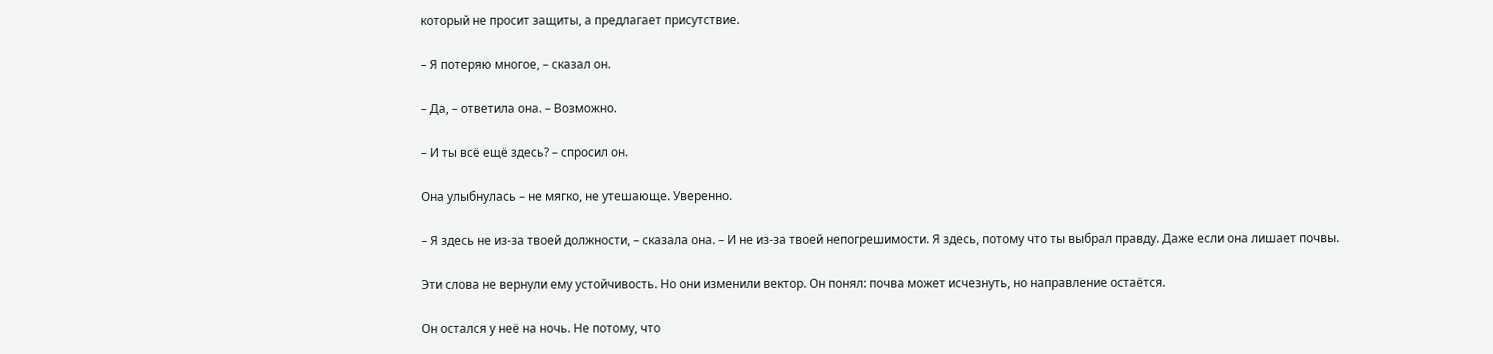который не просит защиты, а предлагает присутствие.

– Я потеряю многое, – сказал он.

– Да, – ответила она. – Возможно.

– И ты всё ещё здесь? – спросил он.

Она улыбнулась – не мягко, не утешающе. Уверенно.

– Я здесь не из-за твоей должности, – сказала она. – И не из-за твоей непогрешимости. Я здесь, потому что ты выбрал правду. Даже если она лишает почвы.

Эти слова не вернули ему устойчивость. Но они изменили вектор. Он понял: почва может исчезнуть, но направление остаётся.

Он остался у неё на ночь. Не потому, что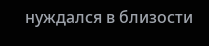нуждался в близости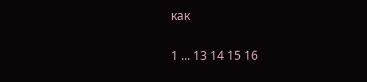как

1 ... 13 14 15 16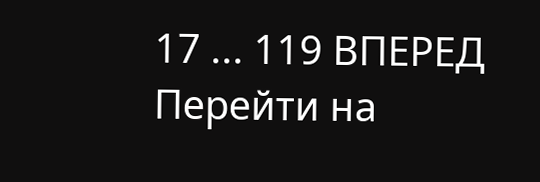17 ... 119 ВПЕРЕД
Перейти на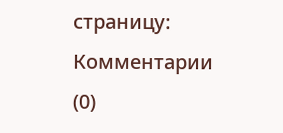страницу:
Комментарии (0)